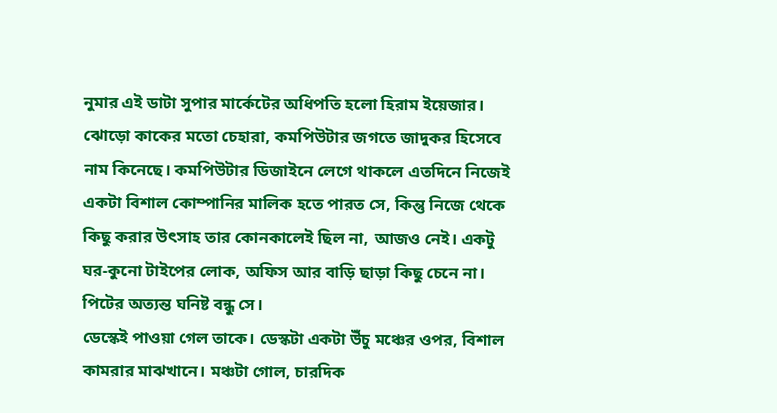নুমার এই ডাটা সুপার মার্কেটের অধিপতি হলো হিরাম ইয়েজার। ঝোড়ো কাকের মতো চেহারা, কমপিউটার জগতে জাদুকর হিসেবে নাম কিনেছে। কমপিউটার ডিজাইনে লেগে থাকলে এতদিনে নিজেই একটা বিশাল কোম্পানির মালিক হতে পারত সে, কিন্তু নিজে থেকে কিছু করার উৎসাহ তার কোনকালেই ছিল না, আজও নেই। একটু ঘর-কুনো টাইপের লোক, অফিস আর বাড়ি ছাড়া কিছু চেনে না। পিটের অত্যন্ত ঘনিষ্ট বন্ধু সে।
ডেস্কেই পাওয়া গেল তাকে। ডেস্কটা একটা উঁচু মঞ্চের ওপর, বিশাল কামরার মাঝখানে। মঞ্চটা গোল, চারদিক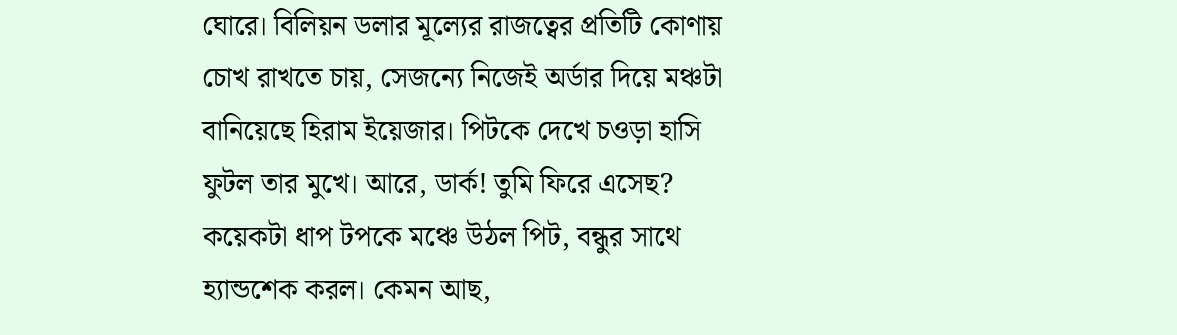ঘোরে। বিলিয়ন ডলার মূল্যের রাজত্বের প্রতিটি কোণায় চোখ রাখতে চায়, সেজন্যে নিজেই অর্ডার দিয়ে মঞ্চটা বানিয়েছে হিরাম ইয়েজার। পিটকে দেখে চওড়া হাসি ফুটল তার মুখে। আরে, ডার্ক! তুমি ফিরে এসেছ?
কয়েকটা ধাপ টপকে মঞ্চে উঠল পিট, বন্ধুর সাথে হ্যান্ডশেক করল। কেমন আছ,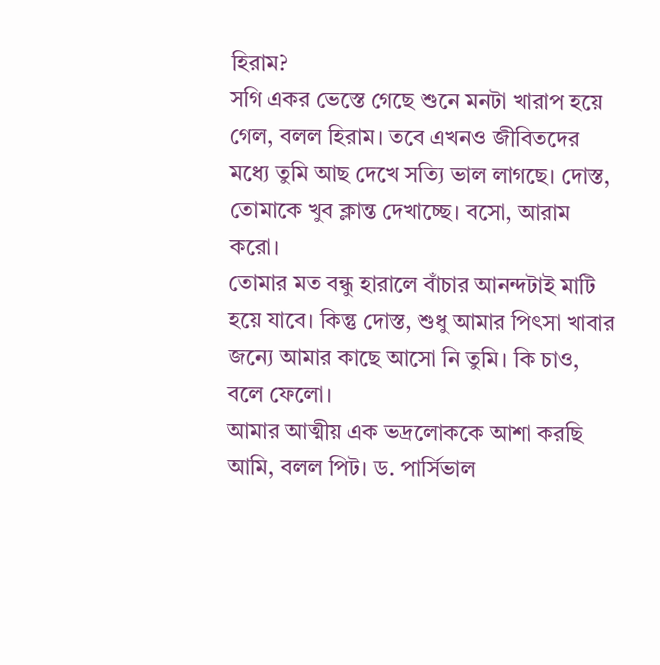হিরাম?
সগি একর ভেস্তে গেছে শুনে মনটা খারাপ হয়ে গেল, বলল হিরাম। তবে এখনও জীবিতদের মধ্যে তুমি আছ দেখে সত্যি ভাল লাগছে। দোস্ত, তোমাকে খুব ক্লান্ত দেখাচ্ছে। বসো, আরাম করো।
তোমার মত বন্ধু হারালে বাঁচার আনন্দটাই মাটি হয়ে যাবে। কিন্তু দোস্ত, শুধু আমার পিৎসা খাবার জন্যে আমার কাছে আসো নি তুমি। কি চাও, বলে ফেলো।
আমার আত্মীয় এক ভদ্রলোককে আশা করছি আমি, বলল পিট। ড. পার্সিভাল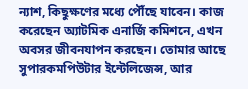ন্যাশ, কিছুক্ষণের মধ্যে পৌঁছে যাবেন। কাজ করেছেন অ্যাটমিক এনার্জি কমিশনে, এখন অবসর জীবনযাপন করছেন। তোমার আছে সুপারকমপিউটার ইন্টেলিজেন্স, আর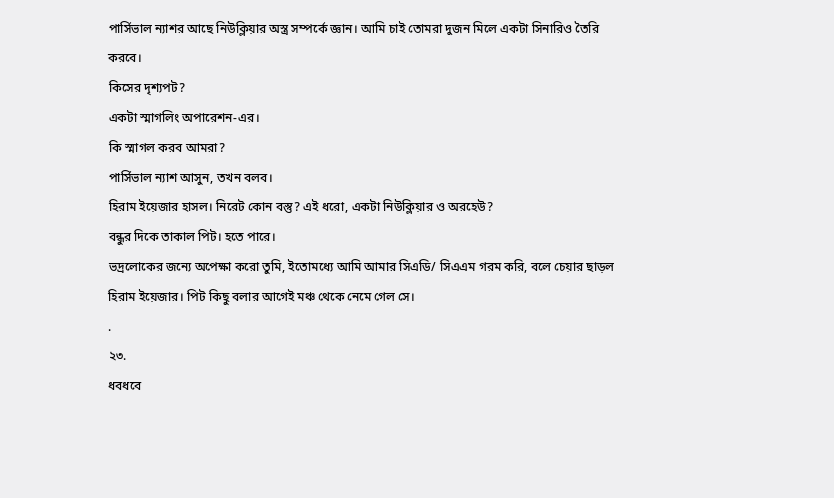পার্সিভাল ন্যাশর আছে নিউক্লিয়ার অস্ত্র সম্পর্কে জ্ঞান। আমি চাই তোমরা দুজন মিলে একটা সিনারিও তৈরি করবে।
কিসের দৃশ্যপট?
একটা স্মাগলিং অপারেশন-এর।
কি স্মাগল করব আমরা?
পার্সিভাল ন্যাশ আসুন, তখন বলব।
হিরাম ইয়েজার হাসল। নিরেট কোন বস্তু? এই ধরো, একটা নিউক্লিয়ার ও অরহেউ?
বন্ধুর দিকে তাকাল পিট। হতে পারে।
ভদ্রলোকের জন্যে অপেক্ষা করো তুমি, ইতোমধ্যে আমি আমার সিএডি/ সিএএম গরম করি, বলে চেয়ার ছাড়ল হিরাম ইয়েজার। পিট কিছু বলার আগেই মঞ্চ থেকে নেমে গেল সে।
.
২৩.
ধবধবে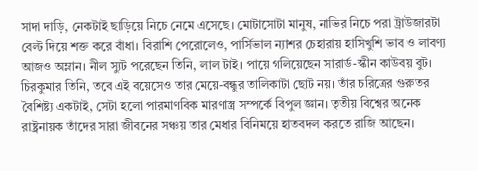সাদা দাড়ি, নেকটাই ছাড়িয়ে নিচে নেমে এসেছে। মোটাসোটা মানুষ, নাভির নিচে পরা ট্রাউজারটা বেল্ট দিয়ে শক্ত করে বাঁধা। বিরাশি পেরোলেও, পার্সিভাল ন্যাশর চেহারায় হাসিখুশি ভাব ও লাবণ্য আজও অম্লান। নীল স্যুট পরেছেন তিনি, লাল টাই। পায়ে গলিয়েছেন সারার্ড-স্কীন কাউবয় বুট। চিরকুমার তিনি, তবে এই বয়েসেও তার মেয়ে-বন্ধুর তালিকাটা ছোট নয়। তাঁর চরিত্রের গুরুতর বৈশিষ্ট্য একটাই, সেটা হলো পারমাণবিক মারণাস্ত্র সম্পর্কে বিপুল জ্ঞান। তৃতীয় বিশ্বের অনেক রাষ্ট্রনায়ক তাঁদের সারা জীবনের সঞ্চয় তার মেধার বিনিময়ে হাতবদল করতে রাজি আছেন।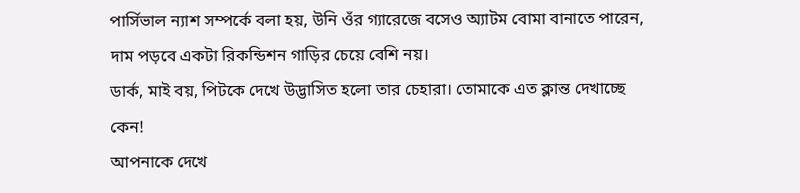পার্সিভাল ন্যাশ সম্পর্কে বলা হয়, উনি ওঁর গ্যারেজে বসেও অ্যাটম বোমা বানাতে পারেন, দাম পড়বে একটা রিকন্ডিশন গাড়ির চেয়ে বেশি নয়।
ডার্ক, মাই বয়, পিটকে দেখে উদ্ভাসিত হলো তার চেহারা। তোমাকে এত ক্লান্ত দেখাচ্ছে কেন!
আপনাকে দেখে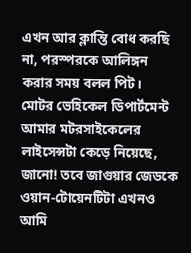এখন আর ক্লান্তি বোধ করছি না, পরস্পরকে আলিঙ্গন করার সময় বলল পিট।
মোটর ভেহিকেল ডিপার্টমেন্ট আমার মটরসাইকেলের লাইসেন্সটা কেড়ে নিয়েছে, জানো! তবে জাগুয়ার জেডকে ওয়ান-টোয়েনটিটা এখনও আমি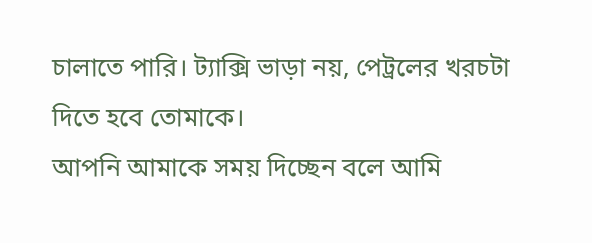চালাতে পারি। ট্যাক্সি ভাড়া নয়, পেট্রলের খরচটা দিতে হবে তোমাকে।
আপনি আমাকে সময় দিচ্ছেন বলে আমি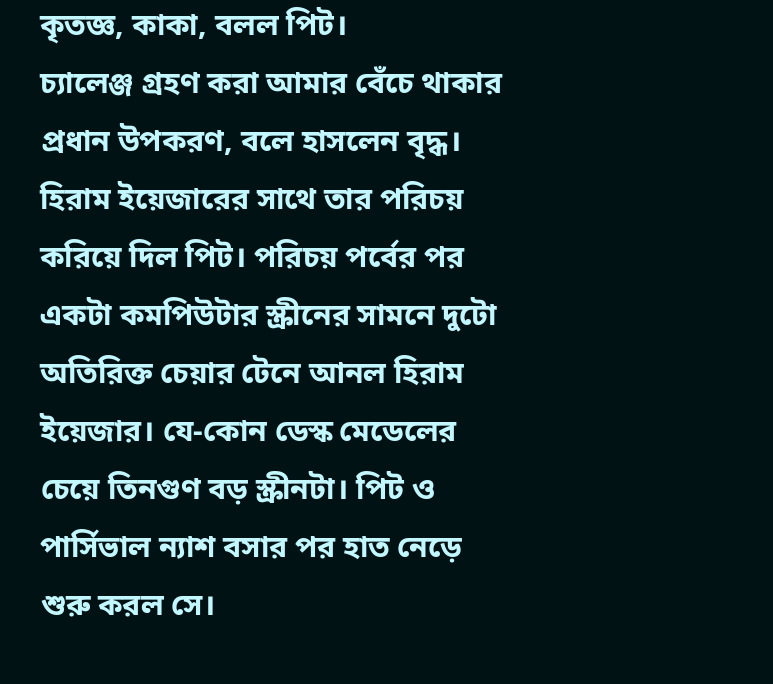কৃতজ্ঞ, কাকা, বলল পিট।
চ্যালেঞ্জ গ্রহণ করা আমার বেঁচে থাকার প্রধান উপকরণ, বলে হাসলেন বৃদ্ধ।
হিরাম ইয়েজারের সাথে তার পরিচয় করিয়ে দিল পিট। পরিচয় পর্বের পর একটা কমপিউটার স্ক্রীনের সামনে দুটো অতিরিক্ত চেয়ার টেনে আনল হিরাম ইয়েজার। যে-কোন ডেস্ক মেডেলের চেয়ে তিনগুণ বড় স্ক্রীনটা। পিট ও পার্সিভাল ন্যাশ বসার পর হাত নেড়ে শুরু করল সে।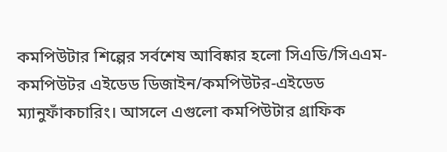কমপিউটার শিল্পের সর্বশেষ আবিষ্কার হলো সিএডি/সিএএম-কমপিউটর এইডেড ডিজাইন/কমপিউটর-এইডেড ম্যানুফাঁকচারিং। আসলে এগুলো কমপিউটার গ্রাফিক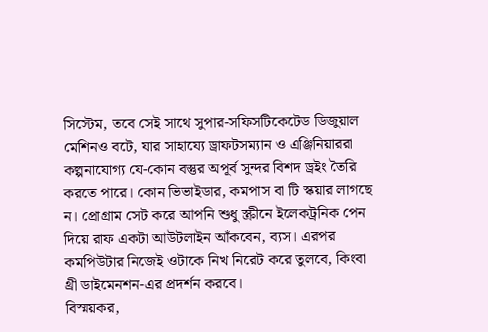সিস্টেম, তবে সেই সাথে সুপার-সফিসটিকেটেড ডিজুয়াল মেশিনও বটে, যার সাহায্যে ড্রাফটসম্যান ও এঞ্জিনিয়াররা কল্পনাযোগ্য যে-কোন বস্তুর অপূর্ব সুন্দর বিশদ ড্রইং তৈরি করতে পারে। কোন ভিভাইডার, কমপাস বা টি স্কয়ার লাগছে ন। প্রোগ্রাম সেট করে আপনি শুধু স্ক্রীনে ইলেকট্রনিক পেন দিয়ে রাফ একটা আউটলাইন আঁকবেন, ব্যস। এরপর কমপিউটার নিজেই ওটাকে নিখ নিরেট করে তুলবে, কিংবা থ্রী ডাইমেনশন-এর প্রদর্শন করবে।
বিস্ময়কর,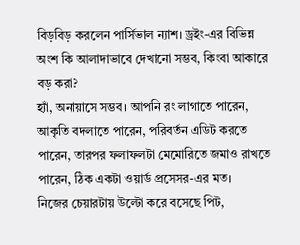বিড়বিড় করলেন পার্সিভাল ন্যাশ। ড্রইং-এর বিভিন্ন অংশ কি আলাদাভাবে দেখানো সম্ভব, কিংবা আকারে বড় করা?
হ্যাঁ, অনায়াসে সম্ভব। আপনি রং লাগাতে পারেন, আকৃতি বদলাতে পারেন, পরিবর্তন এডিট করতে পারেন, তারপর ফলাফলটা মেমোরিতে জমাও রাখতে পারেন, ঠিক একটা ওয়ার্ড প্রসেসর-এর মত।
নিজের চেয়ারটায় উল্টো করে বসেছে পিট,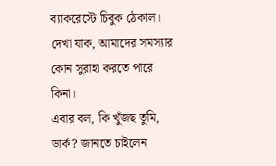ব্যাকরেস্টে চিবুক ঠেকাল। দেখা যাক, আমাদের সমস্যার কোন সুরাহা করতে পারে কিনা।
এবার বল, কি খুঁজছ তুমি, ডার্ক? জানতে চাইলেন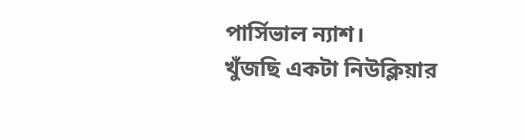পার্সিভাল ন্যাশ।
খুঁজছি একটা নিউক্লিয়ার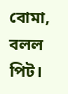বোমা, বলল পিট।